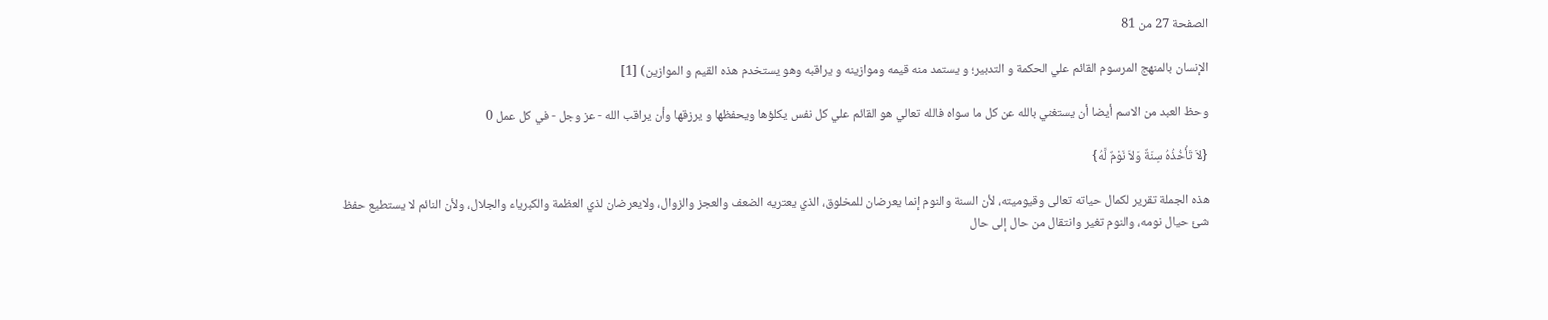الصفحة 27 من 81

الإنسان بالمنهج المرسوم القائم علي الحكمة و التدبير؛ و يستمد منه قيمه وموازينه و يراقبه وهو يستخدم هذه القيم و الموازين) [1]

وحظ العبد من الاسم أيضا أن يستغني بالله عن كل ما سواه فالله تعالي هو القائم علي كل نفس يكلؤها ويحفظها و يرزقها وأن يراقب الله - عز وجل - في كل عمل 0

{لاَ تَأْخُذُهُ سِنَةٌ وَلاَ نَوْمٌ لَّهُ}

هذه الجملة تقرير لكمال حياته تعالى وقيوميته، لأن السنة والنوم إنما يعرضان للمخلوق، الذي يعتريه الضعف والعجز والزوال، ولايعرضان لذي العظمة والكبرياء والجلال، ولأن النائم لا يستطيع حفظ شئ حيال نومه، والنوم تغير وانتقال من حال إلى حال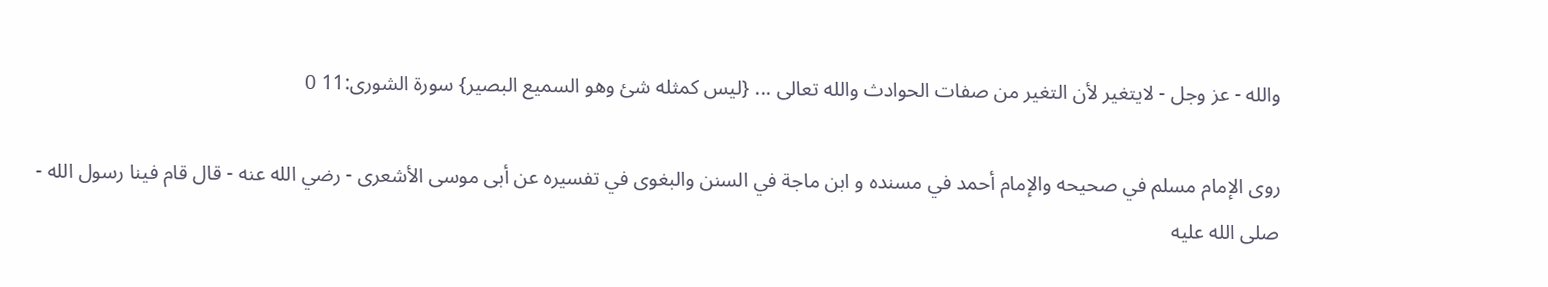والله - عز وجل - لايتغير لأن التغير من صفات الحوادث والله تعالى ... {ليس كمثله شئ وهو السميع البصير} سورة الشورى:11 0

روى الإمام مسلم في صحيحه والإمام أحمد في مسنده و ابن ماجة في السنن والبغوى في تفسيره عن أبى موسى الأشعرى - رضي الله عنه - قال قام فينا رسول الله - صلى الله عليه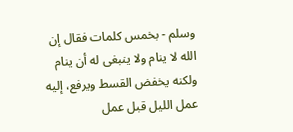وسلم - بخمس كلمات فقال إن الله لا ينام ولا ينبغى له أن ينام ولكنه يخفض القسط ويرفع، إليه عمل الليل قبل عمل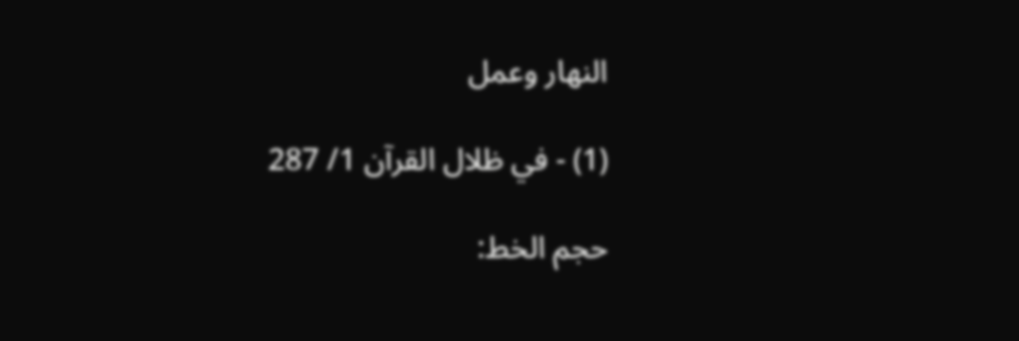النهار وعمل

(1) - في ظلال القرآن 1/ 287

حجم الخط: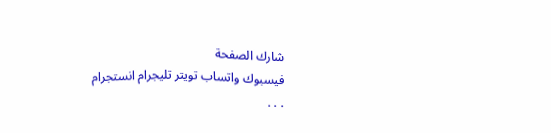شارك الصفحة
فيسبوك واتساب تويتر تليجرام انستجرام
. . .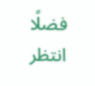فضلًا انتظر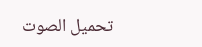تحميل الصوت